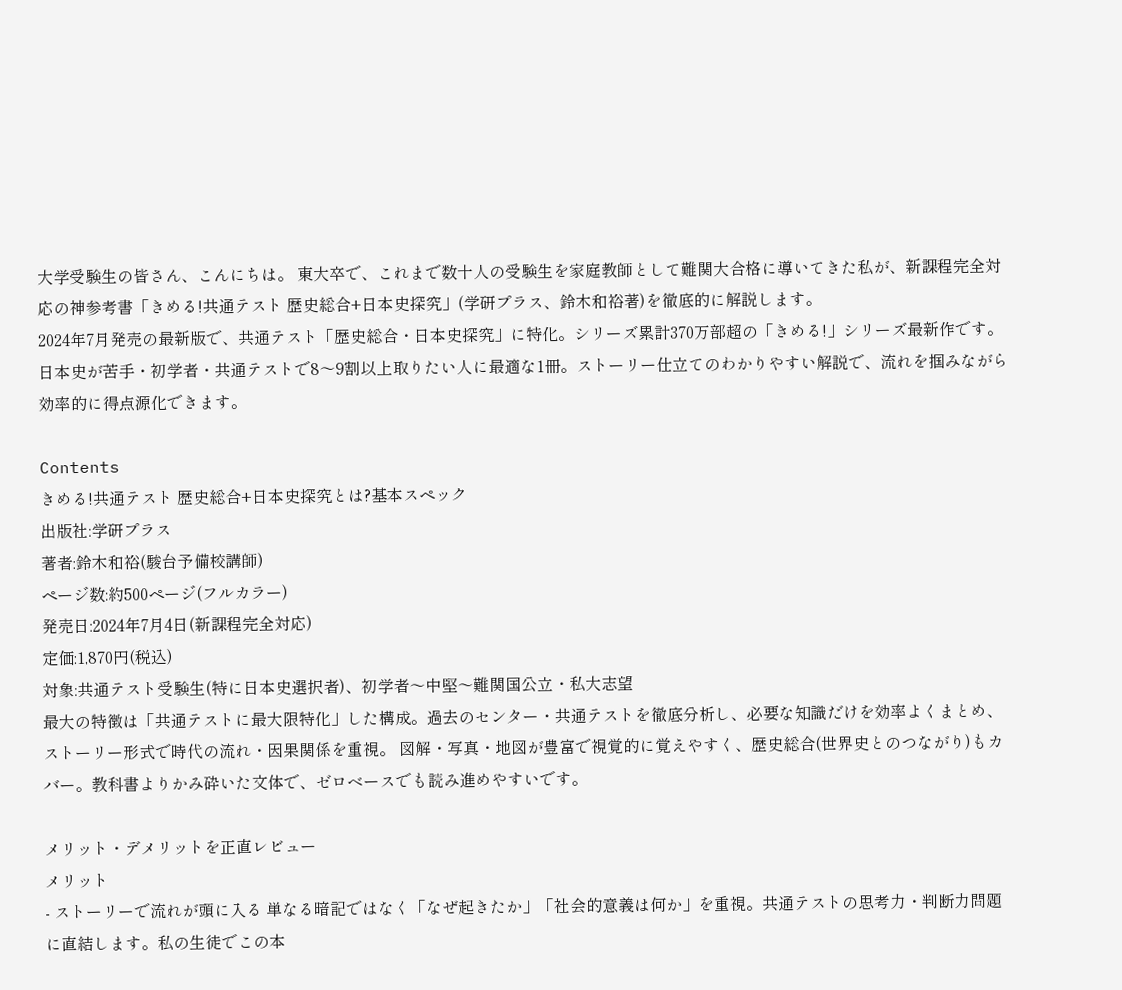大学受験生の皆さん、こんにちは。 東大卒で、これまで数十人の受験生を家庭教師として難関大合格に導いてきた私が、新課程完全対応の神参考書「きめる!共通テスト 歴史総合+日本史探究」(学研プラス、鈴木和裕著)を徹底的に解説します。
2024年7月発売の最新版で、共通テスト「歴史総合・日本史探究」に特化。シリーズ累計370万部超の「きめる!」シリーズ最新作です。 日本史が苦手・初学者・共通テストで8〜9割以上取りたい人に最適な1冊。ストーリー仕立てのわかりやすい解説で、流れを掴みながら効率的に得点源化できます。

Contents
きめる!共通テスト 歴史総合+日本史探究とは?基本スペック
出版社:学研プラス
著者:鈴木和裕(駿台予備校講師)
ページ数:約500ページ(フルカラー)
発売日:2024年7月4日(新課程完全対応)
定価:1,870円(税込)
対象:共通テスト受験生(特に日本史選択者)、初学者〜中堅〜難関国公立・私大志望
最大の特徴は「共通テストに最大限特化」した構成。過去のセンター・共通テストを徹底分析し、必要な知識だけを効率よくまとめ、ストーリー形式で時代の流れ・因果関係を重視。 図解・写真・地図が豊富で視覚的に覚えやすく、歴史総合(世界史とのつながり)もカバー。教科書よりかみ砕いた文体で、ゼロベースでも読み進めやすいです。

メリット・デメリットを正直レビュー
メリット
- ストーリーで流れが頭に入る 単なる暗記ではなく「なぜ起きたか」「社会的意義は何か」を重視。共通テストの思考力・判断力問題に直結します。私の生徒でこの本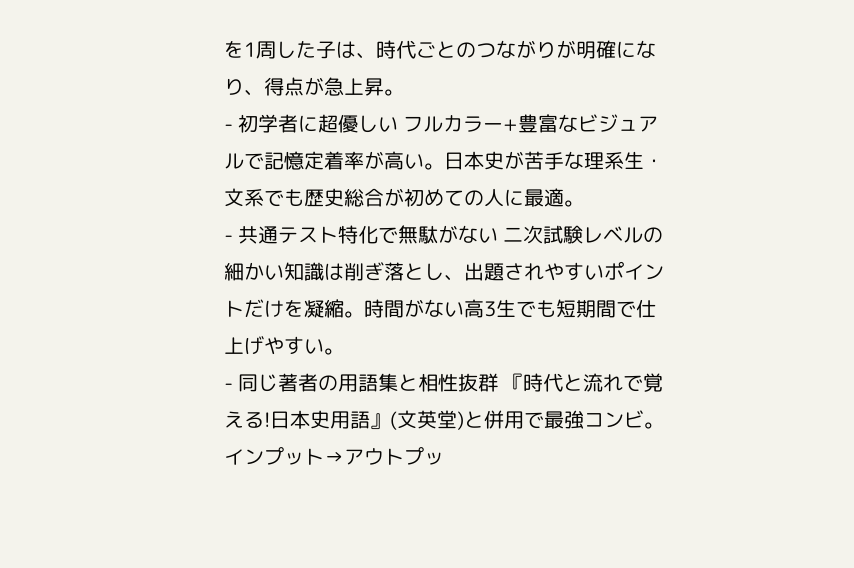を1周した子は、時代ごとのつながりが明確になり、得点が急上昇。
- 初学者に超優しい フルカラー+豊富なビジュアルで記憶定着率が高い。日本史が苦手な理系生・文系でも歴史総合が初めての人に最適。
- 共通テスト特化で無駄がない 二次試験レベルの細かい知識は削ぎ落とし、出題されやすいポイントだけを凝縮。時間がない高3生でも短期間で仕上げやすい。
- 同じ著者の用語集と相性抜群 『時代と流れで覚える!日本史用語』(文英堂)と併用で最強コンビ。インプット→アウトプッ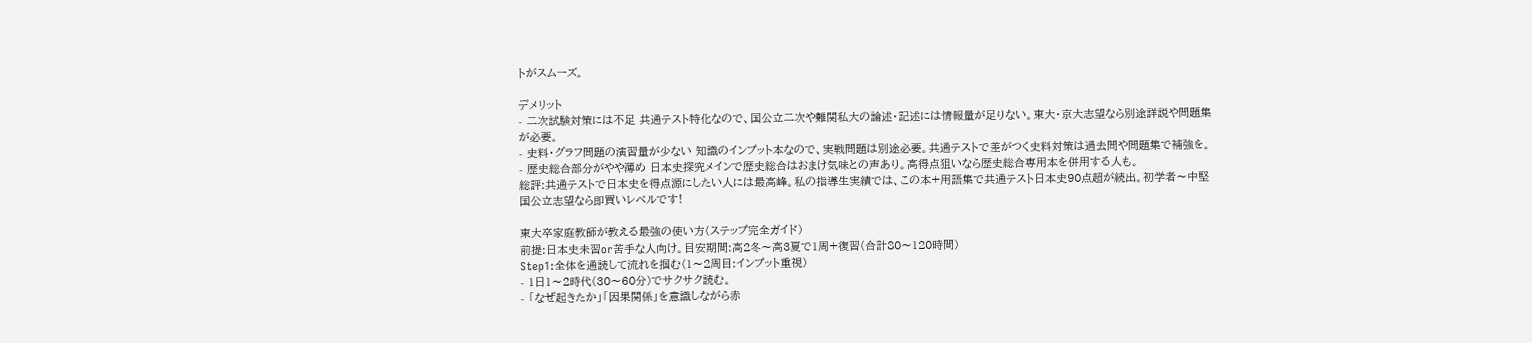トがスムーズ。

デメリット
- 二次試験対策には不足 共通テスト特化なので、国公立二次や難関私大の論述・記述には情報量が足りない。東大・京大志望なら別途詳説や問題集が必要。
- 史料・グラフ問題の演習量が少ない 知識のインプット本なので、実戦問題は別途必要。共通テストで差がつく史料対策は過去問や問題集で補強を。
- 歴史総合部分がやや薄め 日本史探究メインで歴史総合はおまけ気味との声あり。高得点狙いなら歴史総合専用本を併用する人も。
総評:共通テストで日本史を得点源にしたい人には最高峰。私の指導生実績では、この本+用語集で共通テスト日本史90点超が続出。初学者〜中堅国公立志望なら即買いレベルです!

東大卒家庭教師が教える最強の使い方(ステップ完全ガイド)
前提:日本史未習or苦手な人向け。目安期間:高2冬〜高3夏で1周+復習(合計80〜120時間)
Step1:全体を通読して流れを掴む(1〜2周目:インプット重視)
- 1日1〜2時代(30〜60分)でサクサク読む。
- 「なぜ起きたか」「因果関係」を意識しながら赤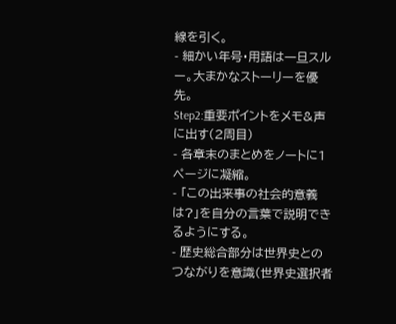線を引く。
- 細かい年号・用語は一旦スルー。大まかなストーリーを優先。
Step2:重要ポイントをメモ&声に出す(2周目)
- 各章末のまとめをノートに1ページに凝縮。
- 「この出来事の社会的意義は?」を自分の言葉で説明できるようにする。
- 歴史総合部分は世界史とのつながりを意識(世界史選択者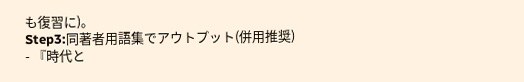も復習に)。
Step3:同著者用語集でアウトプット(併用推奨)
- 『時代と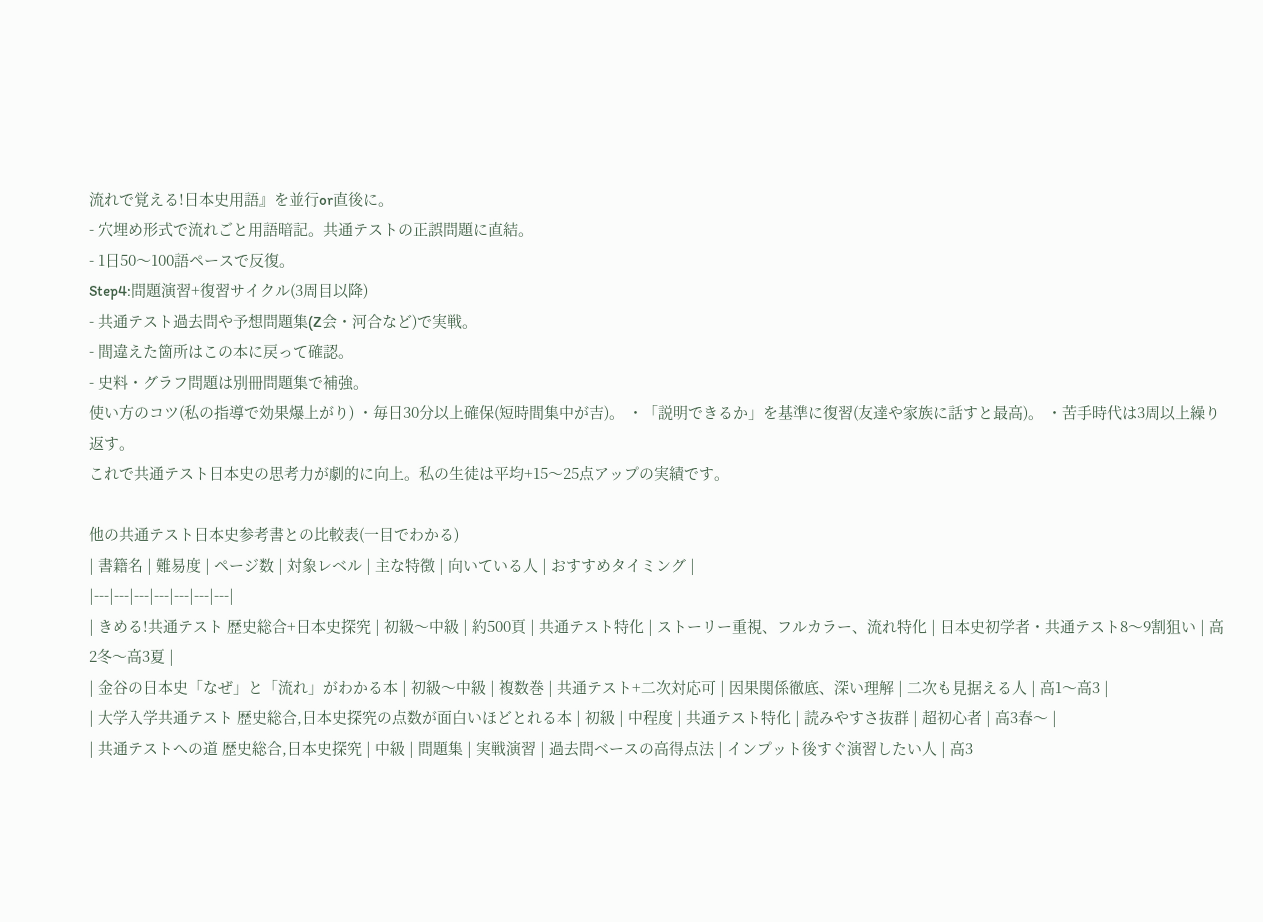流れで覚える!日本史用語』を並行or直後に。
- 穴埋め形式で流れごと用語暗記。共通テストの正誤問題に直結。
- 1日50〜100語ペースで反復。
Step4:問題演習+復習サイクル(3周目以降)
- 共通テスト過去問や予想問題集(Z会・河合など)で実戦。
- 間違えた箇所はこの本に戻って確認。
- 史料・グラフ問題は別冊問題集で補強。
使い方のコツ(私の指導で効果爆上がり) ・毎日30分以上確保(短時間集中が吉)。 ・「説明できるか」を基準に復習(友達や家族に話すと最高)。 ・苦手時代は3周以上繰り返す。
これで共通テスト日本史の思考力が劇的に向上。私の生徒は平均+15〜25点アップの実績です。

他の共通テスト日本史参考書との比較表(一目でわかる)
| 書籍名 | 難易度 | ページ数 | 対象レベル | 主な特徴 | 向いている人 | おすすめタイミング |
|---|---|---|---|---|---|---|
| きめる!共通テスト 歴史総合+日本史探究 | 初級〜中級 | 約500頁 | 共通テスト特化 | ストーリー重視、フルカラー、流れ特化 | 日本史初学者・共通テスト8〜9割狙い | 高2冬〜高3夏 |
| 金谷の日本史「なぜ」と「流れ」がわかる本 | 初級〜中級 | 複数巻 | 共通テスト+二次対応可 | 因果関係徹底、深い理解 | 二次も見据える人 | 高1〜高3 |
| 大学入学共通テスト 歴史総合,日本史探究の点数が面白いほどとれる本 | 初級 | 中程度 | 共通テスト特化 | 読みやすさ抜群 | 超初心者 | 高3春〜 |
| 共通テストへの道 歴史総合,日本史探究 | 中級 | 問題集 | 実戦演習 | 過去問ベースの高得点法 | インプット後すぐ演習したい人 | 高3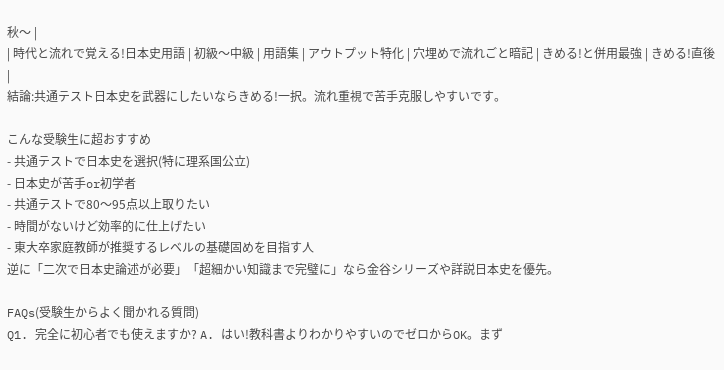秋〜 |
| 時代と流れで覚える!日本史用語 | 初級〜中級 | 用語集 | アウトプット特化 | 穴埋めで流れごと暗記 | きめる!と併用最強 | きめる!直後 |
結論:共通テスト日本史を武器にしたいならきめる!一択。流れ重視で苦手克服しやすいです。

こんな受験生に超おすすめ
- 共通テストで日本史を選択(特に理系国公立)
- 日本史が苦手or初学者
- 共通テストで80〜95点以上取りたい
- 時間がないけど効率的に仕上げたい
- 東大卒家庭教師が推奨するレベルの基礎固めを目指す人
逆に「二次で日本史論述が必要」「超細かい知識まで完璧に」なら金谷シリーズや詳説日本史を優先。

FAQs(受験生からよく聞かれる質問)
Q1. 完全に初心者でも使えますか? A. はい!教科書よりわかりやすいのでゼロからOK。まず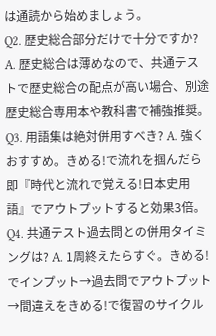は通読から始めましょう。
Q2. 歴史総合部分だけで十分ですか? A. 歴史総合は薄めなので、共通テストで歴史総合の配点が高い場合、別途歴史総合専用本や教科書で補強推奨。
Q3. 用語集は絶対併用すべき? A. 強くおすすめ。きめる!で流れを掴んだら即『時代と流れで覚える!日本史用語』でアウトプットすると効果3倍。
Q4. 共通テスト過去問との併用タイミングは? A. 1周終えたらすぐ。きめる!でインプット→過去問でアウトプット→間違えをきめる!で復習のサイクル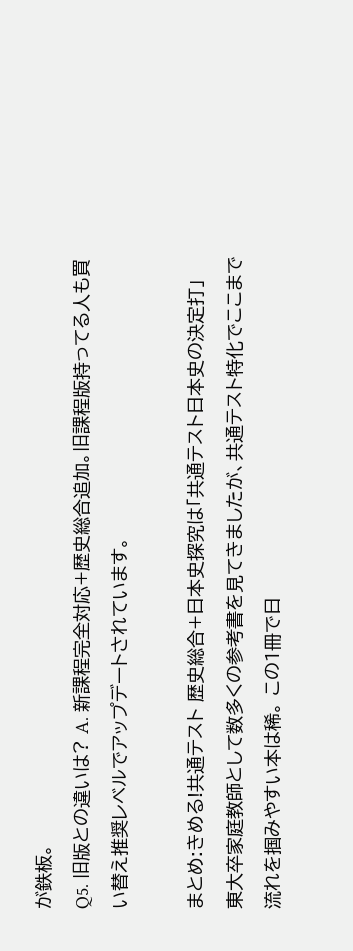が鉄板。
Q5. 旧版との違いは? A. 新課程完全対応+歴史総合追加。旧課程版持ってる人も買い替え推奨レベルでアップデートされています。

まとめ:きめる!共通テスト 歴史総合+日本史探究は「共通テスト日本史の決定打」
東大卒家庭教師として数多くの参考書を見てきましたが、共通テスト特化でここまで流れを掴みやすい本は稀。 この1冊で日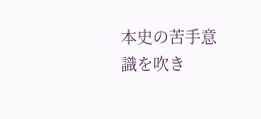本史の苦手意識を吹き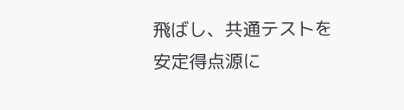飛ばし、共通テストを安定得点源に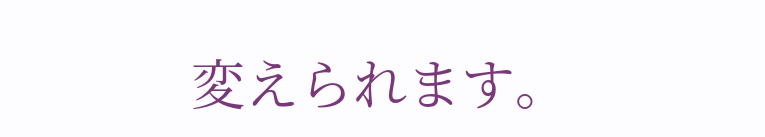変えられます。